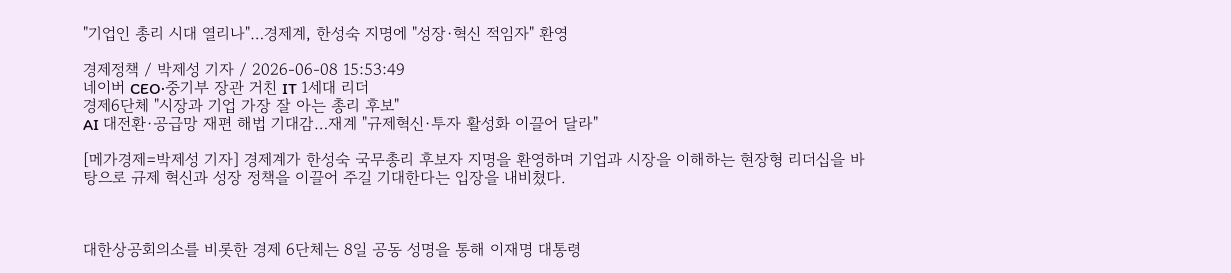"기업인 총리 시대 열리나"…경제계, 한성숙 지명에 "성장·혁신 적임자" 환영

경제정책 / 박제성 기자 / 2026-06-08 15:53:49
네이버 CEO·중기부 장관 거친 IT 1세대 리더
경제6단체 "시장과 기업 가장 잘 아는 총리 후보"
AI 대전환·공급망 재편 해법 기대감…재계 "규제혁신·투자 활성화 이끌어 달라"

[메가경제=박제성 기자] 경제계가 한성숙 국무총리 후보자 지명을 환영하며 기업과 시장을 이해하는 현장형 리더십을 바탕으로 규제 혁신과 성장 정책을 이끌어 주길 기대한다는 입장을 내비쳤다.



대한상공회의소를 비롯한 경제 6단체는 8일 공동 성명을 통해 이재명 대통령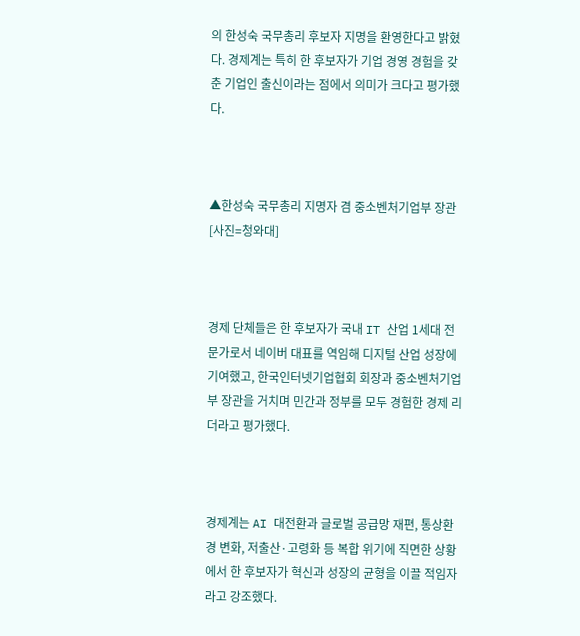의 한성숙 국무총리 후보자 지명을 환영한다고 밝혔다. 경제계는 특히 한 후보자가 기업 경영 경험을 갖춘 기업인 출신이라는 점에서 의미가 크다고 평가했다.



▲한성숙 국무총리 지명자 겸 중소벤처기업부 장관[사진=청와대]



경제 단체들은 한 후보자가 국내 IT 산업 1세대 전문가로서 네이버 대표를 역임해 디지털 산업 성장에 기여했고, 한국인터넷기업협회 회장과 중소벤처기업부 장관을 거치며 민간과 정부를 모두 경험한 경제 리더라고 평가했다.



경제계는 AI 대전환과 글로벌 공급망 재편, 통상환경 변화, 저출산·고령화 등 복합 위기에 직면한 상황에서 한 후보자가 혁신과 성장의 균형을 이끌 적임자라고 강조했다.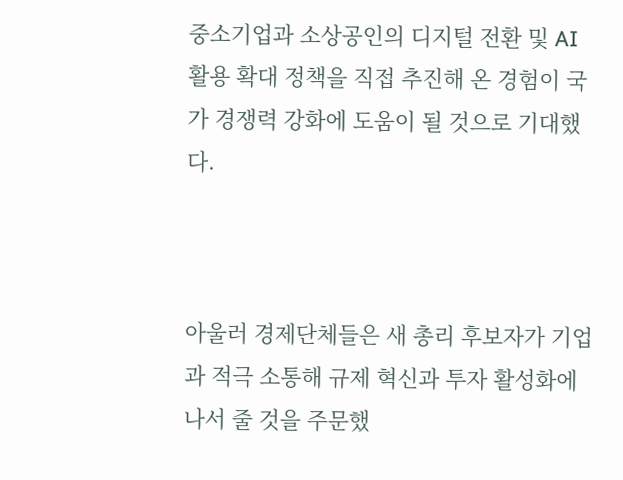중소기업과 소상공인의 디지털 전환 및 AI 활용 확대 정책을 직접 추진해 온 경험이 국가 경쟁력 강화에 도움이 될 것으로 기대했다.



아울러 경제단체들은 새 총리 후보자가 기업과 적극 소통해 규제 혁신과 투자 활성화에 나서 줄 것을 주문했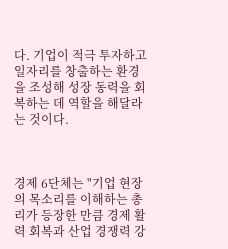다. 기업이 적극 투자하고 일자리를 창출하는 환경을 조성해 성장 동력을 회복하는 데 역할을 해달라는 것이다.



경제 6단체는 "기업 현장의 목소리를 이해하는 총리가 등장한 만큼 경제 활력 회복과 산업 경쟁력 강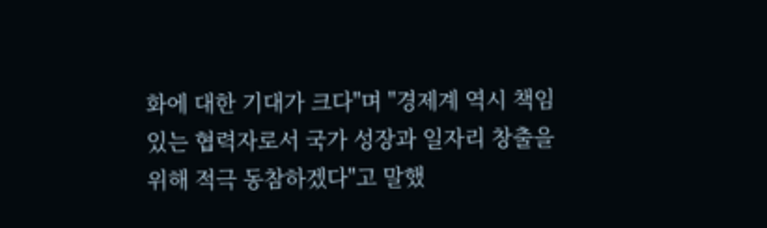화에 대한 기대가 크다"며 "경제계 역시 책임 있는 협력자로서 국가 성장과 일자리 창출을 위해 적극 동참하겠다"고 말했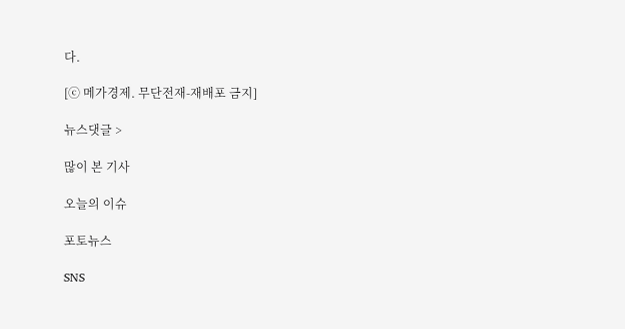다.

[ⓒ 메가경제. 무단전재-재배포 금지]

뉴스댓글 >

많이 본 기사

오늘의 이슈

포토뉴스

SNS